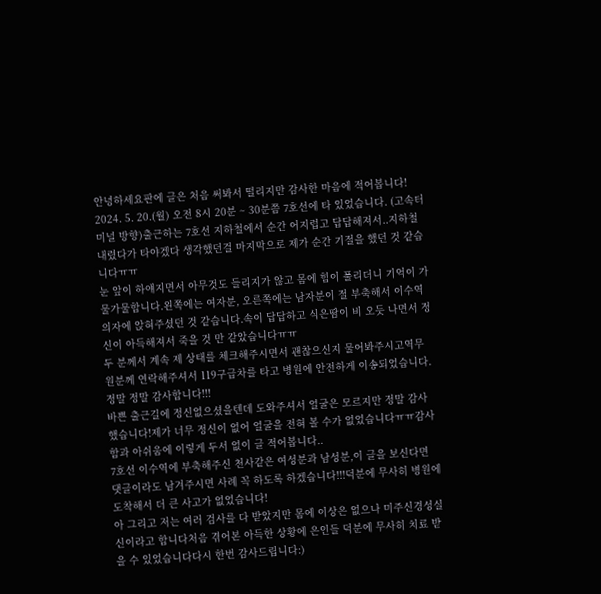안녕하세요판에 글은 처음 써봐서 떨리지만 감사한 마음에 적어봅니다!
2024. 5. 20.(월) 오전 8시 20분 ~ 30분쯤 7호선에 타 있었습니다. (고속터미널 방향)출근하는 7호선 지하철에서 순간 어지럽고 답답해져서..지하철 내렸다가 타야겠다 생각했던걸 마지막으로 제가 순간 기절을 했던 것 같습니다ㅠㅠ
눈 앞이 하얘지면서 아무것도 들리지가 않고 몸에 힘이 풀리더니 기억이 가물가물합니다.왼쪽에는 여자분, 오른쪽에는 남자분이 절 부축해서 이수역 의자에 앉혀주셨던 것 같습니다.속이 답답하고 식은땀이 비 오듯 나면서 정신이 아득해져서 죽을 것 만 같았습니다ㅠㅠ
두 분께서 계속 제 상태를 체크해주시면서 괜찮으신지 물어봐주시고역무원분께 연락해주셔서 119구급차를 타고 병원에 안전하게 이송되었습니다.정말 정말 감사합니다!!!
바쁜 출근길에 정신없으셨을텐데 도와주셔서 얼굴은 모르지만 정말 감사했습니다!제가 너무 정신이 없어 얼굴을 전혀 볼 수가 없었습니다ㅠㅠ감사함과 아쉬움에 이렇게 두서 없이 글 적어봅니다..
7호선 이수역에 부축해주신 천사같은 여성분과 남성분,이 글을 보신다면 댓글이라도 남겨주시면 사례 꼭 하도록 하겠습니다!!!덕분에 무사히 병원에 도착해서 더 큰 사고가 없었습니다!
아 그리고 저는 여러 검사를 다 받았지만 몸에 이상은 없으나 미주신경성실신이라고 합니다처음 겪어본 아득한 상황에 은인들 덕분에 무사히 치료 받을 수 있었습니다다시 한번 감사드립니다:)